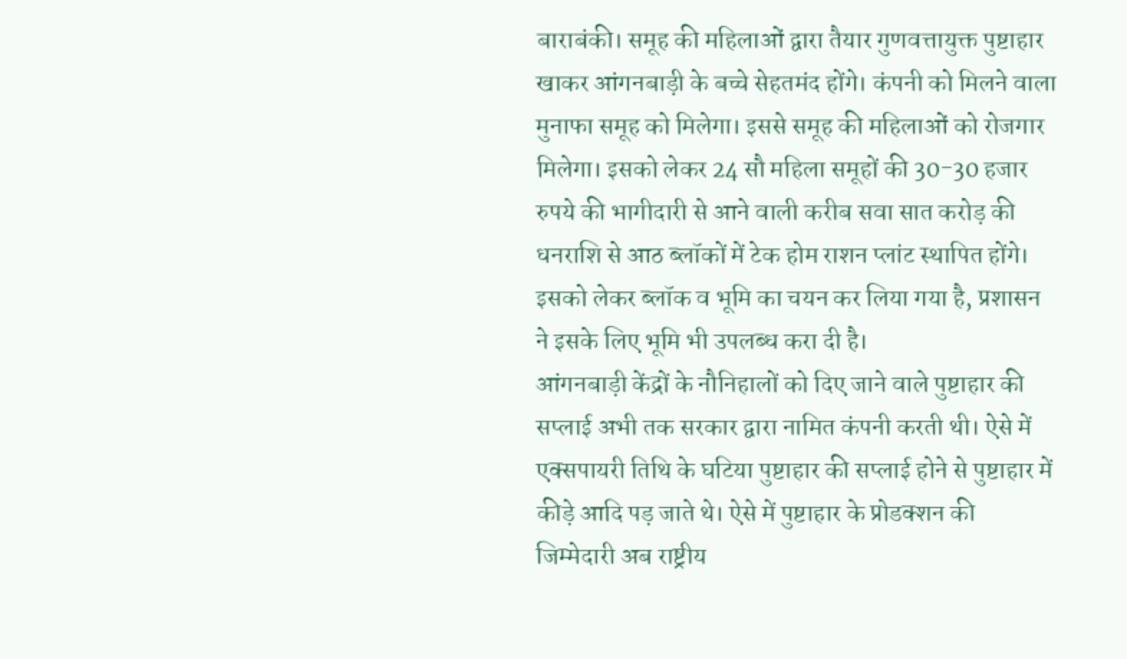बाराबंकी। समूह की महिलाओं द्वारा तैयार गुणवत्तायुक्त पुष्टाहार खाकर आंगनबाड़ी के बच्चे सेहतमंद होंगे। कंपनी को मिलने वाला मुनाफा समूह को मिलेगा। इससे समूह की महिलाओं को रोजगार मिलेगा। इसको लेकर 24 सौ महिला समूहों की 30-30 हजार रुपये की भागीदारी से आने वाली करीब सवा सात करोड़ की धनराशि से आठ ब्लॉकों में टेक होम राशन प्लांट स्थापित होंगे। इसको लेकर ब्लॉक व भूमि का चयन कर लिया गया है, प्रशासन ने इसके लिए भूमि भी उपलब्ध करा दी है।
आंगनबाड़ी केंद्रों के नौनिहालों को दिए जाने वाले पुष्टाहार की सप्लाई अभी तक सरकार द्वारा नामित कंपनी करती थी। ऐसे में एक्सपायरी तिथि के घटिया पुष्टाहार की सप्लाई होने से पुष्टाहार में कीड़े आदि पड़ जाते थे। ऐसे में पुष्टाहार के प्रोडक्शन की जिम्मेदारी अब राष्ट्रीय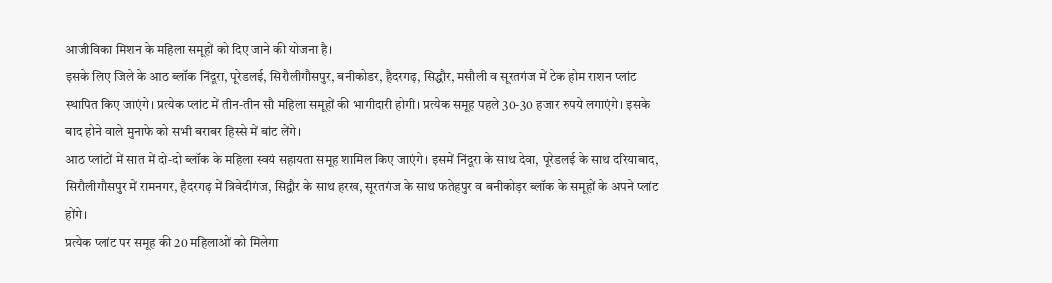आजीविका मिशन के महिला समूहों को दिए जाने की योजना है।
इसके लिए जिले के आठ ब्लॉक निंदूरा, पूरेडलई, सिरौलीगौसपुर, बनीकोडर, हैदरगढ़, सिद्धौर, मसौली व सूरतगंज में टेक होम राशन प्लांट स्थापित किए जाएंगे। प्रत्येक प्लांट में तीन-तीन सौ महिला समूहों की भागीदारी होगी। प्रत्येक समूह पहले 30-30 हजार रुपये लगाएंगे। इसके बाद होने वाले मुनाफे को सभी बराबर हिस्से में बांट लेंगे।
आठ प्लांटों में सात में दो-दो ब्लॉक के महिला स्वयं सहायता समूह शामिल किए जाएंगे। इसमें निंदूरा के साथ देवा, पूरेडलई के साथ दरियाबाद, सिरौलीगौसपुर में रामनगर, हैदरगढ़ में त्रिवेदीगंज, सिद्वौर के साथ हरख, सूरतगंज के साथ फतेहपुर व बनीकोड़र ब्लॉक के समूहों के अपने प्लांट होंगे।
प्रत्येक प्लांट पर समूह की 20 महिलाओं को मिलेगा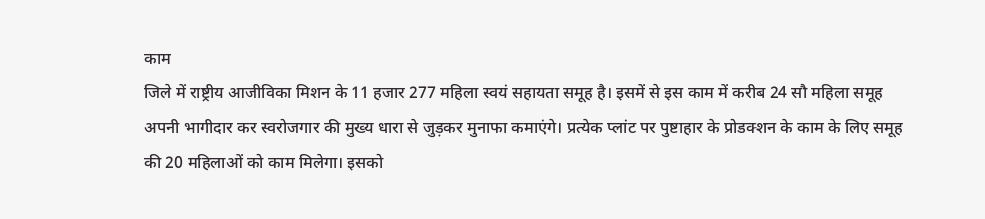काम
जिले में राष्ट्रीय आजीविका मिशन के 11 हजार 277 महिला स्वयं सहायता समूह है। इसमें से इस काम में करीब 24 सौ महिला समूह अपनी भागीदार कर स्वरोजगार की मुख्य धारा से जुड़कर मुनाफा कमाएंगे। प्रत्येक प्लांट पर पुष्टाहार के प्रोडक्शन के काम के लिए समूह की 20 महिलाओं को काम मिलेगा। इसको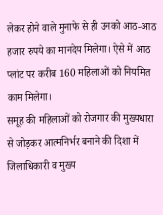लेकर होने वाले मुनाफे से ही उनको आठ-आठ हजार रुपये का मानदेय मिलेगा। ऐसे में आठ प्लांट पर करीब 160 महिलाओं को नियमित काम मिलेगा।
समूह की महिलाओं को रोजगार की मुख्यधारा से जोड़कर आत्मनिर्भर बनाने की दिशा में जिलाधिकारी व मुख्य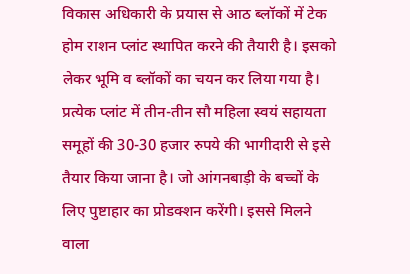विकास अधिकारी के प्रयास से आठ ब्लॉकों में टेक होम राशन प्लांट स्थापित करने की तैयारी है। इसको लेकर भूमि व ब्लॉकों का चयन कर लिया गया है। प्रत्येक प्लांट में तीन-तीन सौ महिला स्वयं सहायता समूहों की 30-30 हजार रुपये की भागीदारी से इसे तैयार किया जाना है। जो आंगनबाड़ी के बच्चों के लिए पुष्टाहार का प्रोडक्शन करेंगी। इससे मिलने वाला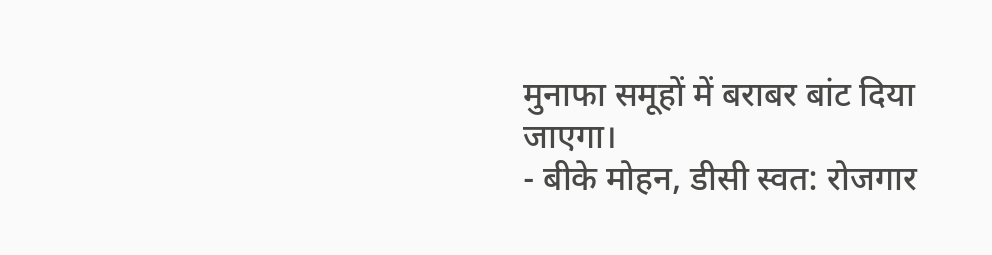मुनाफा समूहों में बराबर बांट दिया जाएगा।
- बीके मोहन, डीसी स्वत: रोजगार